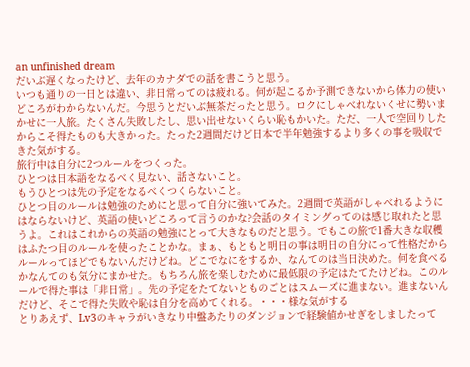an unfinished dream
だいぶ遅くなったけど、去年のカナダでの話を書こうと思う。
いつも通りの一日とは違い、非日常ってのは疲れる。何が起こるか予測できないから体力の使いどころがわからないんだ。今思うとだいぶ無茶だったと思う。ロクにしゃべれないくせに勢いまかせに一人旅。たくさん失敗したし、思い出せないくらい恥もかいた。ただ、一人で空回りしたからこそ得たものも大きかった。たった2週間だけど日本で半年勉強するより多くの事を吸収できた気がする。
旅行中は自分に2つルールをつくった。
ひとつは日本語をなるべく見ない、話さないこと。
もうひとつは先の予定をなるべくつくらないこと。
ひとつ目のルールは勉強のためにと思って自分に強いてみた。2週間で英語がしゃべれるようにはならないけど、英語の使いどころって言うのかな?会話のタイミングってのは感じ取れたと思うよ。これはこれからの英語の勉強にとって大きなものだと思う。でもこの旅で1番大きな収穫はふたつ目のルールを使ったことかな。まぁ、もともと明日の事は明日の自分にって性格だからルールってほどでもないんだけどね。どこでなにをするか、なんてのは当日決めた。何を食べるかなんてのも気分にまかせた。もちろん旅を楽しむために最低限の予定はたてたけどね。このルールで得た事は「非日常」。先の予定をたてないとものごとはスムーズに進まない。進まないんだけど、そこで得た失敗や恥は自分を高めてくれる。・・・様な気がする
とりあえず、Lv3のキャラがいきなり中盤あたりのダンジョンで経験値かせぎをしましたって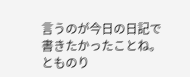言うのが今日の日記で書きたかったことね。
とものり